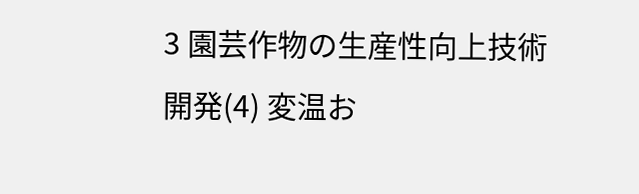3 園芸作物の生産性向上技術開発(4) 変温お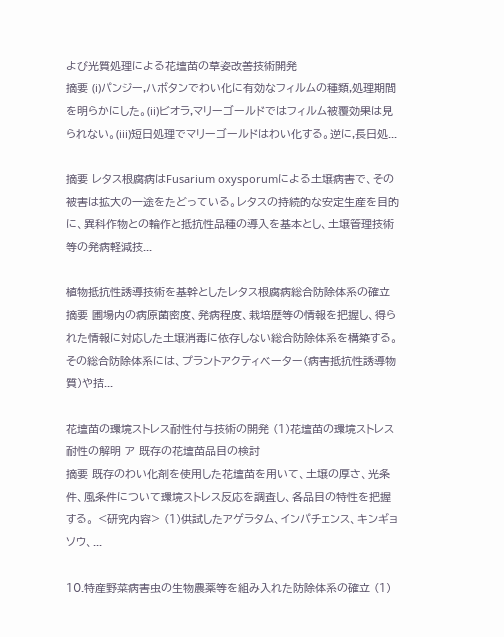よび光質処理による花壇苗の草姿改善技術開発
摘要 (i)パンジー,ハボタンでわい化に有効なフィルムの種類,処理期間を明らかにした。(ii)ビオラ,マリーゴールドではフィルム被覆効果は見られない。(iii)短日処理でマリーゴールドはわい化する。逆に,長日処...

摘要 レタス根腐病はFusarium oxysporumによる土壌病害で、その被害は拡大の一途をたどっている。レタスの持続的な安定生産を目的に、異科作物との輪作と抵抗性品種の導入を基本とし、土壌管理技術等の発病軽減技...

植物抵抗性誘導技術を基幹としたレタス根腐病総合防除体系の確立
摘要 圃場内の病原菌密度、発病程度、栽培歴等の情報を把握し、得られた情報に対応した土壌消毒に依存しない総合防除体系を構築する。その総合防除体系には、プラントアクティベーター(病害抵抗性誘導物質)や拮...

花壇苗の環境ストレス耐性付与技術の開発 (1)花壇苗の環境ストレス耐性の解明 ア 既存の花壇苗品目の検討
摘要 既存のわい化剤を使用した花壇苗を用いて、土壌の厚さ、光条件、風条件について環境ストレス反応を調査し、各品目の特性を把握する。 <研究内容> (1)供試したアゲラタム、インパチェンス、キンギョソウ、...

10.特産野菜病害虫の生物農薬等を組み入れた防除体系の確立 (1)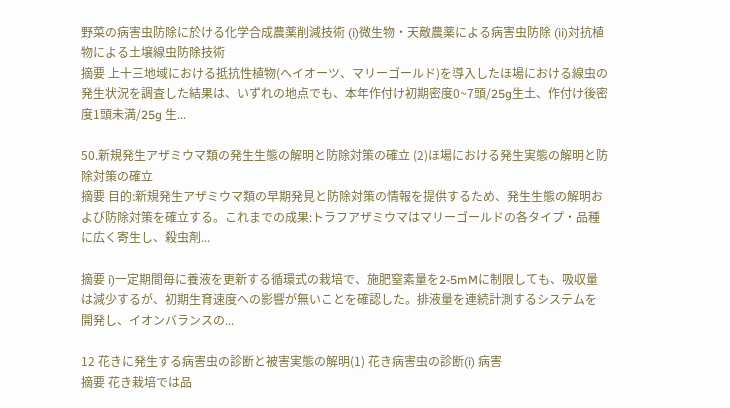野菜の病害虫防除に於ける化学合成農薬削減技術 (i)微生物・天敵農薬による病害虫防除 (ii)対抗植物による土壌線虫防除技術
摘要 上十三地域における抵抗性植物(ヘイオーツ、マリーゴールド)を導入したほ場における線虫の発生状況を調査した結果は、いずれの地点でも、本年作付け初期密度0~7頭/25g生土、作付け後密度1頭未満/25g 生...

50.新規発生アザミウマ類の発生生態の解明と防除対策の確立 (2)ほ場における発生実態の解明と防除対策の確立
摘要 目的:新規発生アザミウマ類の早期発見と防除対策の情報を提供するため、発生生態の解明および防除対策を確立する。これまでの成果:トラフアザミウマはマリーゴールドの各タイプ・品種に広く寄生し、殺虫剤...

摘要 i)一定期間毎に養液を更新する循環式の栽培で、施肥窒素量を2-5mMに制限しても、吸収量は減少するが、初期生育速度への影響が無いことを確認した。排液量を連続計測するシステムを開発し、イオンバランスの...

12 花きに発生する病害虫の診断と被害実態の解明(1) 花き病害虫の診断(i) 病害
摘要 花き栽培では品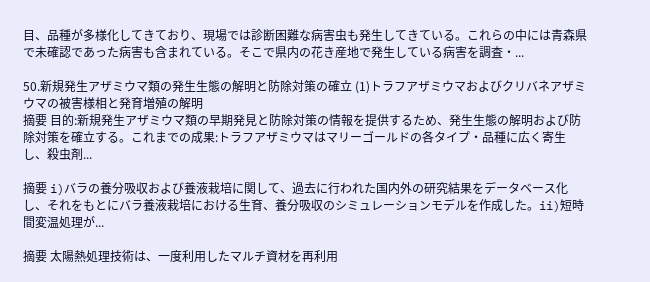目、品種が多様化してきており、現場では診断困難な病害虫も発生してきている。これらの中には青森県で未確認であった病害も含まれている。そこで県内の花き産地で発生している病害を調査・...

50.新規発生アザミウマ類の発生生態の解明と防除対策の確立 (1)トラフアザミウマおよびクリバネアザミウマの被害様相と発育増殖の解明
摘要 目的:新規発生アザミウマ類の早期発見と防除対策の情報を提供するため、発生生態の解明および防除対策を確立する。これまでの成果:トラフアザミウマはマリーゴールドの各タイプ・品種に広く寄生し、殺虫剤...

摘要 i)バラの養分吸収および養液栽培に関して、過去に行われた国内外の研究結果をデータベース化し、それをもとにバラ養液栽培における生育、養分吸収のシミュレーションモデルを作成した。ii)短時間変温処理が...

摘要 太陽熱処理技術は、一度利用したマルチ資材を再利用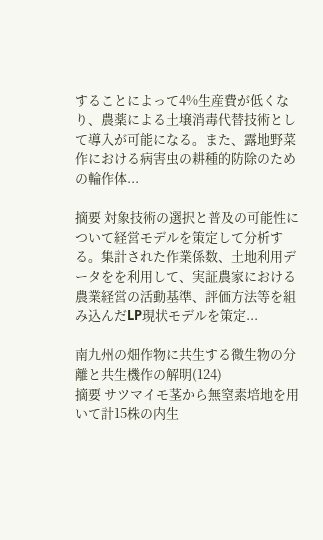することによって4%生産費が低くなり、農薬による土壌消毒代替技術として導入が可能になる。また、露地野菜作における病害虫の耕種的防除のための輪作体...

摘要 対象技術の選択と普及の可能性について経営モデルを策定して分析する。集計された作業係数、土地利用データをを利用して、実証農家における農業経営の活動基準、評価方法等を組み込んだLP現状モデルを策定...

南九州の畑作物に共生する微生物の分離と共生機作の解明(124)
摘要 サツマイモ茎から無窒素培地を用いて計15株の内生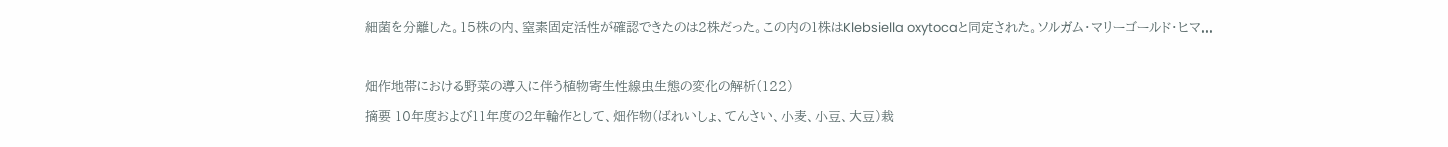細菌を分離した。15株の内、窒素固定活性が確認できたのは2株だった。この内の1株はKlebsiella oxytocaと同定された。ソルガム・マリーゴールド・ヒマ...

畑作地帯における野菜の導入に伴う植物寄生性線虫生態の変化の解析(122)
摘要 10年度および11年度の2年輪作として、畑作物(ばれいしょ、てんさい、小麦、小豆、大豆)栽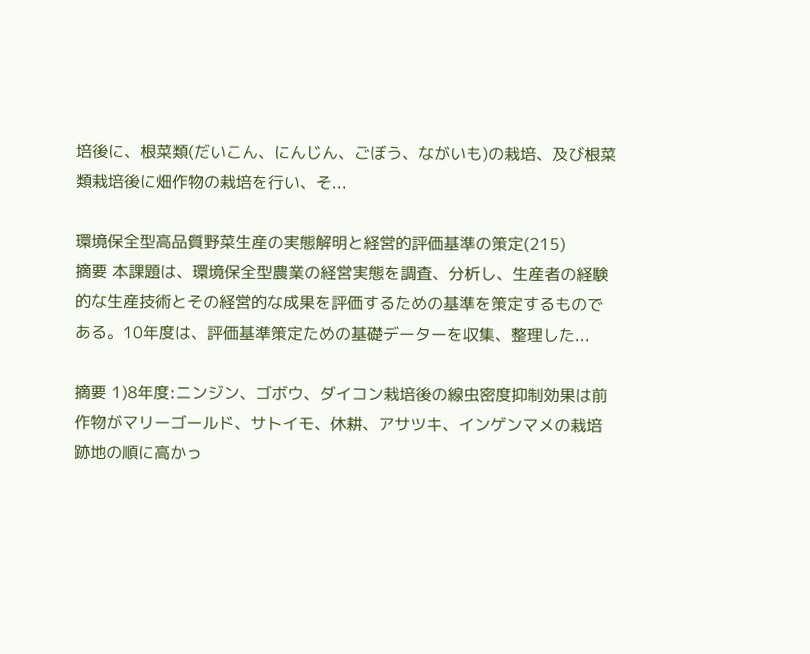培後に、根菜類(だいこん、にんじん、ごぼう、ながいも)の栽培、及び根菜類栽培後に畑作物の栽培を行い、そ...

環境保全型高品質野菜生産の実態解明と経営的評価基準の策定(215)
摘要 本課題は、環境保全型農業の経営実態を調査、分析し、生産者の経験的な生産技術とその経営的な成果を評価するための基準を策定するものである。10年度は、評価基準策定ための基礎データーを収集、整理した...

摘要 1)8年度:ニンジン、ゴボウ、ダイコン栽培後の線虫密度抑制効果は前作物がマリーゴールド、サトイモ、休耕、アサツキ、インゲンマメの栽培跡地の順に高かっ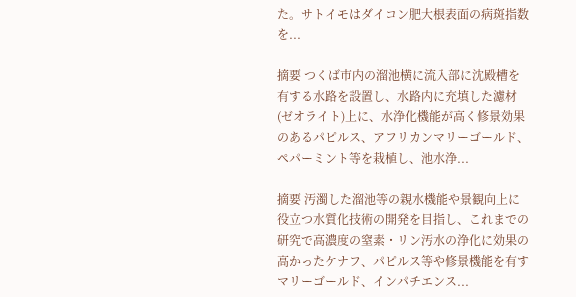た。サトイモはダイコン肥大根表面の病斑指数を...

摘要 つくば市内の溜池横に流入部に沈殿槽を有する水路を設置し、水路内に充填した濾材(ゼオライト)上に、水浄化機能が高く修景効果のあるパピルス、アフリカンマリーゴールド、ペパーミント等を栽植し、池水浄...

摘要 汚濁した溜池等の親水機能や景観向上に役立つ水質化技術の開発を目指し、これまでの研究で高濃度の窒素・リン汚水の浄化に効果の高かったケナフ、パピルス等や修景機能を有すマリーゴールド、インパチエンス...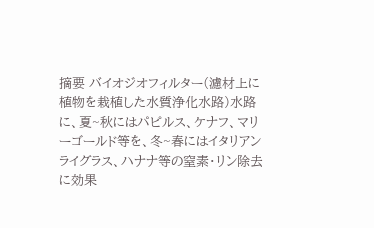摘要 バイオジオフィルター(濾材上に植物を栽植した水質浄化水路)水路に、夏~秋にはパピルス、ケナフ、マリーゴールド等を、冬~春にはイタリアンライグラス、ハナナ等の窒素・リン除去に効果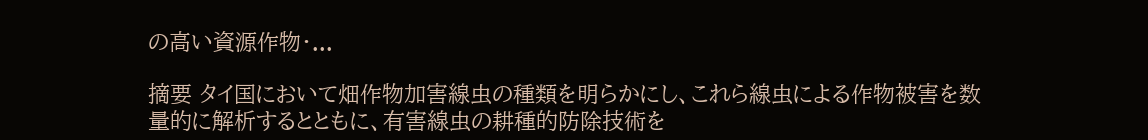の高い資源作物・...

摘要 タイ国において畑作物加害線虫の種類を明らかにし、これら線虫による作物被害を数量的に解析するとともに、有害線虫の耕種的防除技術を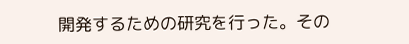開発するための研究を行った。その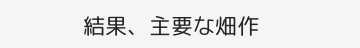結果、主要な畑作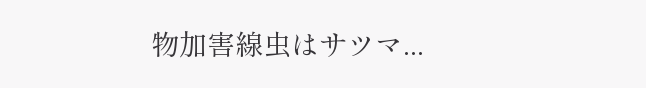物加害線虫はサツマ...